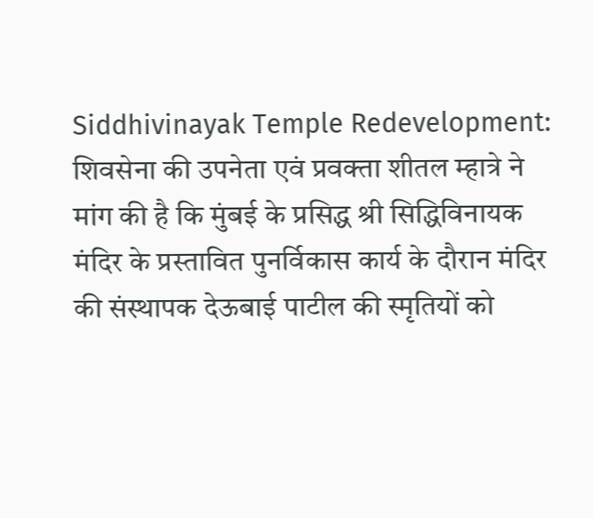Siddhivinayak Temple Redevelopment: शिवसेना की उपनेता एवं प्रवक्ता शीतल म्हात्रे ने मांग की है कि मुंबई के प्रसिद्ध श्री सिद्धिविनायक मंदिर के प्रस्तावित पुनर्विकास कार्य के दौरान मंदिर की संस्थापक देऊबाई पाटील की स्मृतियों को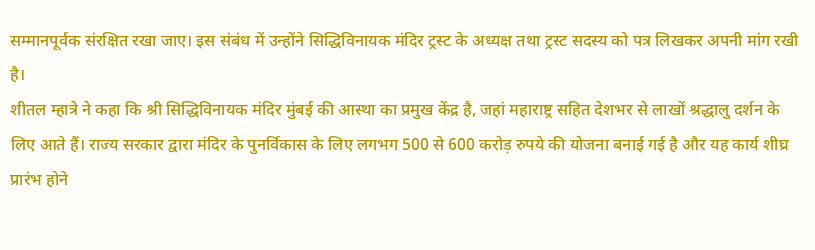सम्मानपूर्वक संरक्षित रखा जाए। इस संबंध में उन्होंने सिद्धिविनायक मंदिर ट्रस्ट के अध्यक्ष तथा ट्रस्ट सदस्य को पत्र लिखकर अपनी मांग रखी है।
शीतल म्हात्रे ने कहा कि श्री सिद्धिविनायक मंदिर मुंबई की आस्था का प्रमुख केंद्र है, जहां महाराष्ट्र सहित देशभर से लाखों श्रद्धालु दर्शन के लिए आते हैं। राज्य सरकार द्वारा मंदिर के पुनर्विकास के लिए लगभग 500 से 600 करोड़ रुपये की योजना बनाई गई है और यह कार्य शीघ्र प्रारंभ होने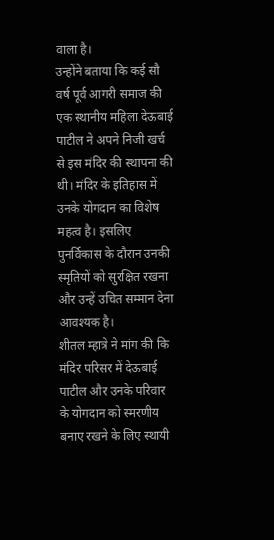वाला है।
उन्होंने बताया कि कई सौ वर्ष पूर्व आगरी समाज की एक स्थानीय महिला देऊबाई पाटील ने अपने निजी खर्च से इस मंदिर की स्थापना की थी। मंदिर के इतिहास में उनके योगदान का विशेष महत्व है। इसलिए पुनर्विकास के दौरान उनकी स्मृतियों को सुरक्षित रखना और उन्हें उचित सम्मान देना आवश्यक है।
शीतल म्हात्रे ने मांग की कि मंदिर परिसर में देऊबाई पाटील और उनके परिवार के योगदान को स्मरणीय बनाए रखने के लिए स्थायी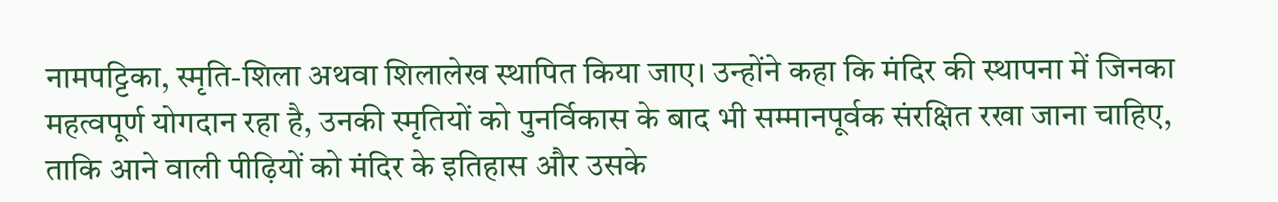नामपट्टिका, स्मृति-शिला अथवा शिलालेख स्थापित किया जाए। उन्होंने कहा कि मंदिर की स्थापना में जिनका महत्वपूर्ण योगदान रहा है, उनकी स्मृतियों को पुनर्विकास के बाद भी सम्मानपूर्वक संरक्षित रखा जाना चाहिए, ताकि आने वाली पीढ़ियों को मंदिर के इतिहास और उसके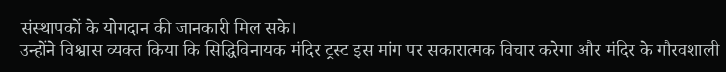संस्थापकों के योगदान की जानकारी मिल सके।
उन्होंने विश्वास व्यक्त किया कि सिद्धिविनायक मंदिर ट्रस्ट इस मांग पर सकारात्मक विचार करेगा और मंदिर के गौरवशाली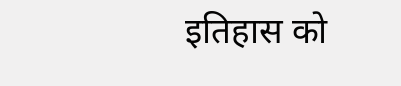इतिहास को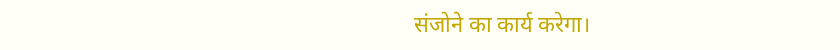संजोने का कार्य करेगा।